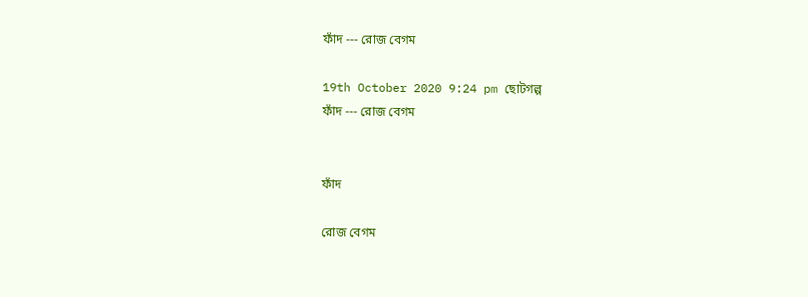ফাঁদ --- রোজ বেগম

19th October 2020 9:24 pm ছোটগল্প
ফাঁদ --- রোজ বেগম


ফাঁদ

রোজ বেগম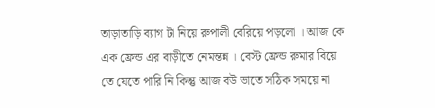তাড়াতাড়ি ব্যাগ টা নিয়ে রুপালী বেরিয়ে পড়লো । আজ কে এক ফ্রেন্ড এর বাড়ীতে নেমন্তন্ন । বেস্ট ফ্রেন্ড রুমার বিয়ে তে যেতে পারি নি কিন্তু আজ বউ ভাতে সঠিক সময়ে না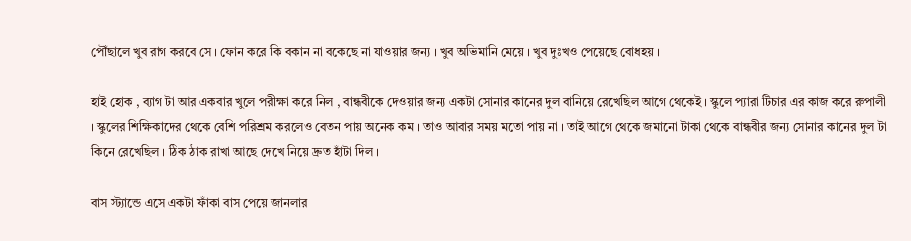পৌঁছালে খুব রাগ করবে সে । ফোন করে কি বকান না বকেছে না যাওয়ার জন্য । খুব অভিমানি মেয়ে । খুব দুঃখও পেয়েছে বোধহয় ।

হাই হোক , ব্যাগ টা আর একবার খুলে পরীক্ষা করে নিল , বান্ধবীকে দেওয়ার জন্য একটা সোনার কানের দুল বানিয়ে রেখেছিল আগে থেকেই । স্কুলে প্যারা টিচার এর কাজ করে রুপালী । স্কুলের শিক্ষিকাদের থেকে বেশি পরিশ্রম করলেও বেতন পায় অনেক কম । তাও আবার সময় মতো পায় না । তাই আগে থেকে জমানো টাকা থেকে বান্ধবীর জন্য সোনার কানের দুল টা কিনে রেখেছিল । ঠিক ঠাক রাখা আছে দেখে নিয়ে দ্রুত হাঁটা দিল ।

বাস স্ট্যান্ডে এসে একটা ফাঁকা বাস পেয়ে জানলার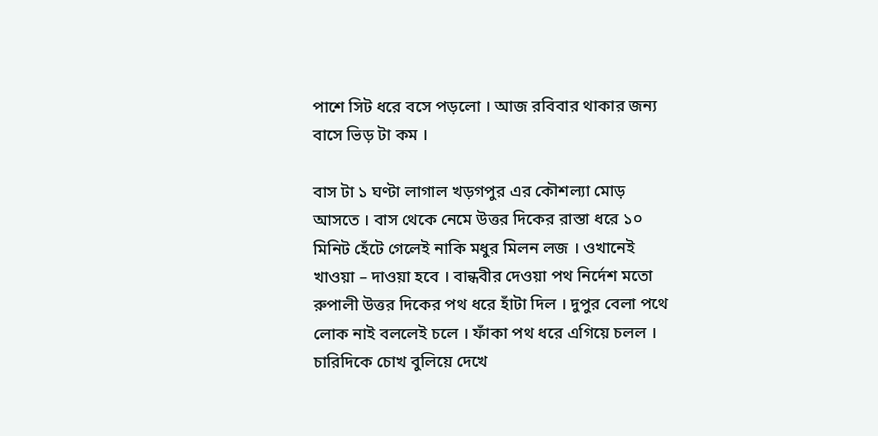পাশে সিট ধরে বসে পড়লো । আজ রবিবার থাকার জন্য বাসে ভিড় টা কম ।

বাস টা ১ ঘণ্টা লাগাল খড়গপুর এর কৌশল্যা মোড় আসতে । বাস থেকে নেমে উত্তর দিকের রাস্তা ধরে ১০ মিনিট হেঁটে গেলেই নাকি মধুর মিলন লজ । ওখানেই খাওয়া – দাওয়া হবে । বান্ধবীর দেওয়া পথ নির্দেশ মতো রুপালী উত্তর দিকের পথ ধরে হাঁটা দিল । দুপুর বেলা পথে লোক নাই বললেই চলে । ফাঁকা পথ ধরে এগিয়ে চলল । চারিদিকে চোখ বুলিয়ে দেখে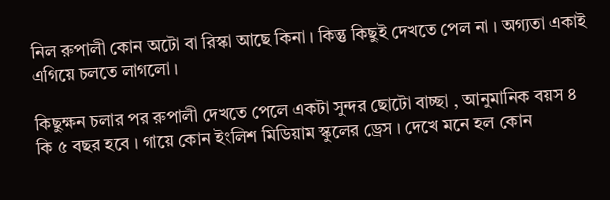নিল রুপালী কোন অটো বা রিস্কা আছে কিনা । কিন্তু কিছুই দেখতে পেল না । অগ্যতা একাই এগিয়ে চলতে লাগলো ।

কিছুক্ষন চলার পর রুপালী দেখতে পেলে একটা সুন্দর ছোটো বাচ্ছা , আনুমানিক বয়স ৪ কি ৫ বছর হবে । গায়ে কোন ইংলিশ মিডিয়াম স্কুলের ড্রেস । দেখে মনে হল কোন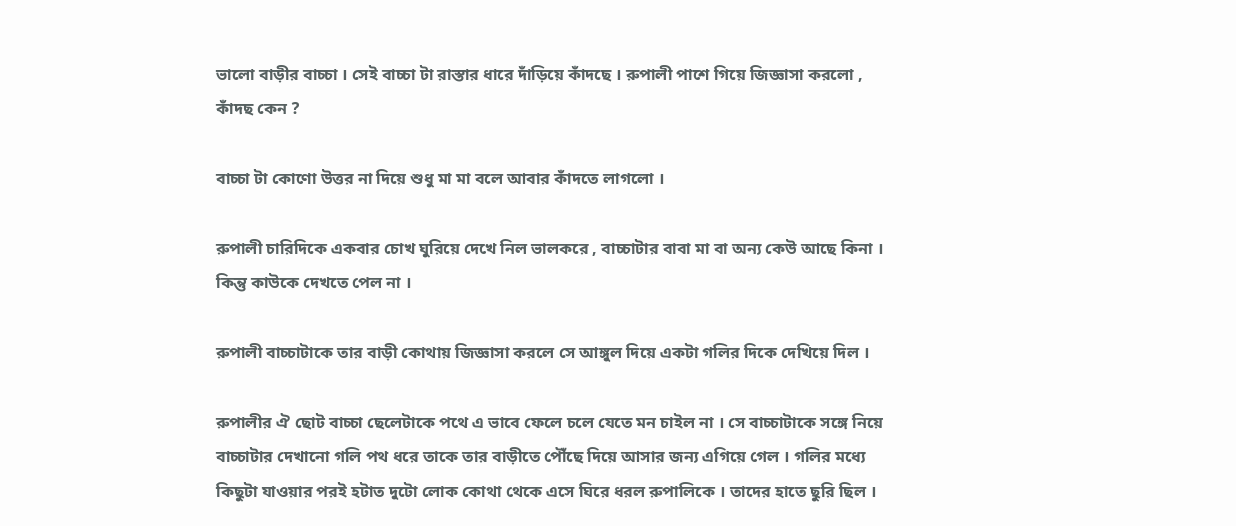ভালো বাড়ীর বাচ্চা । সেই বাচ্চা টা রাস্তার ধারে দাঁড়িয়ে কাঁদছে । রুপালী পাশে গিয়ে জিজ্ঞাসা করলো , কাঁদছ কেন ?

বাচ্চা টা কোণো উত্তর না দিয়ে শুধু মা মা বলে আবার কাঁদতে লাগলো ।

রুপালী চারিদিকে একবার চোখ ঘুরিয়ে দেখে নিল ভালকরে , বাচ্চাটার বাবা মা বা অন্য কেউ আছে কিনা । কিন্তু কাউকে দেখতে পেল না ।

রুপালী বাচ্চাটাকে তার বাড়ী কোথায় জিজ্ঞাসা করলে সে আঙ্গুল দিয়ে একটা গলির দিকে দেখিয়ে দিল ।

রুপালীর ঐ ছোট বাচ্চা ছেলেটাকে পথে এ ভাবে ফেলে চলে যেতে মন চাইল না । সে বাচ্চাটাকে সঙ্গে নিয়ে বাচ্চাটার দেখানো গলি পথ ধরে তাকে তার বাড়ীতে পৌঁছে দিয়ে আসার জন্য এগিয়ে গেল । গলির মধ্যে কিছুটা যাওয়ার পরই হটাত দুটো লোক কোথা থেকে এসে ঘিরে ধরল রুপালিকে । তাদের হাতে ছুরি ছিল ।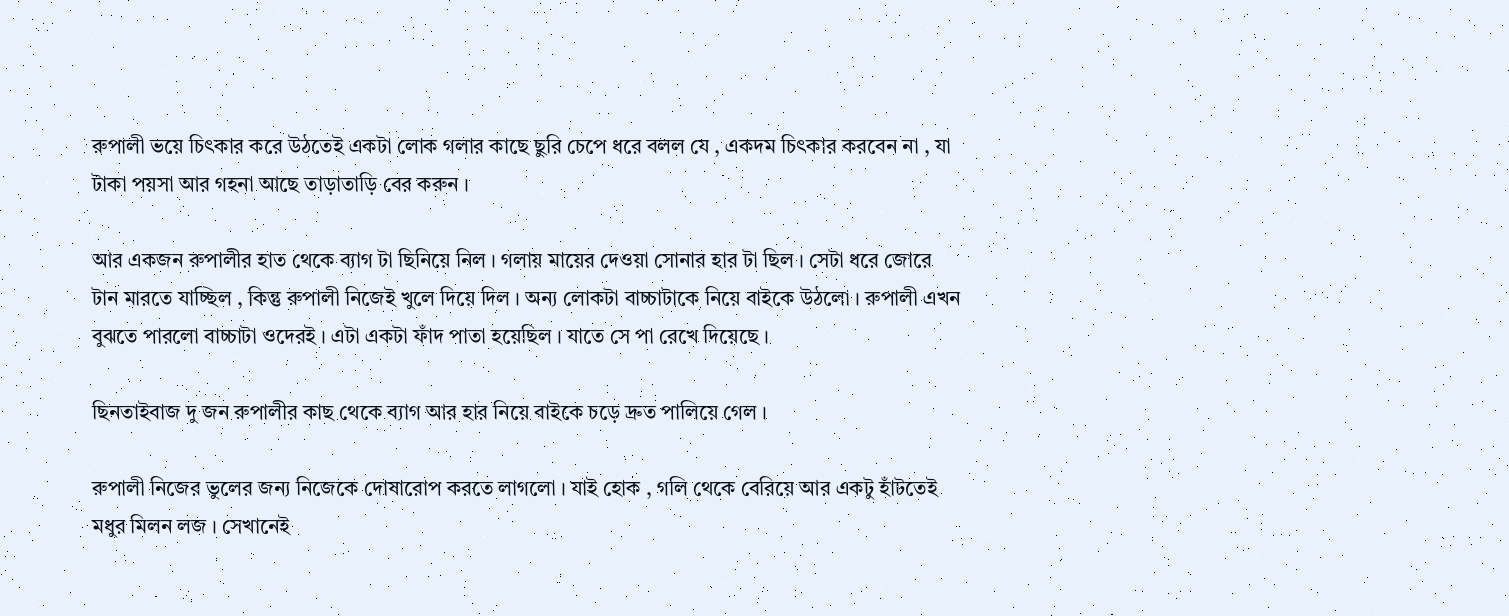রুপালী ভয়ে চিৎকার করে উঠতেই একটা লোক গলার কাছে ছুরি চেপে ধরে বলল যে , একদম চিৎকার করবেন না , যা টাকা পয়সা আর গহনা আছে তাড়াতাড়ি বের করুন ।

আর একজন রুপালীর হাত থেকে ব্যাগ টা ছিনিয়ে নিল । গলায় মায়ের দেওয়া সোনার হার টা ছিল । সেটা ধরে জোরে টান মারতে যাচ্ছিল , কিন্তু রুপালী নিজেই খুলে দিয়ে দিল । অন্য লোকটা বাচ্চাটাকে নিয়ে বাইকে উঠলো । রুপালী এখন বুঝতে পারলো বাচ্চাটা ওদেরই । এটা একটা ফাঁদ পাতা হয়েছিল । যাতে সে পা রেখে দিয়েছে ।

ছিনতাইবাজ দু জন রুপালীর কাছ থেকে ব্যাগ আর হার নিয়ে বাইকে চড়ে দ্রুত পালিয়ে গেল ।

রুপালী নিজের ভুলের জন্য নিজেকে দোষারোপ করতে লাগলো । যাই হোক , গলি থেকে বেরিয়ে আর একটু হাঁটতেই মধুর মিলন লজ । সেখানেই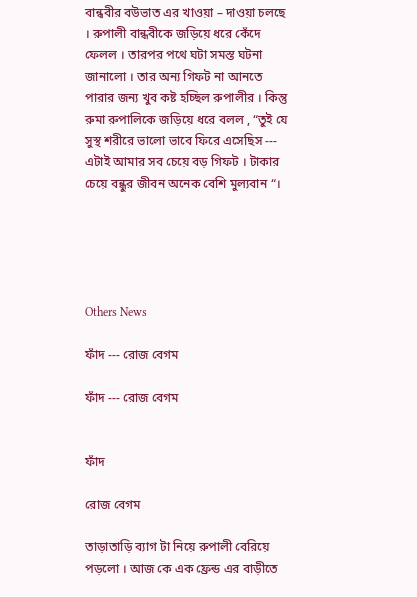বান্ধবীর বউভাত এর খাওয়া – দাওয়া চলছে । রুপালী বান্ধবীকে জড়িয়ে ধরে কেঁদে ফেলল । তারপর পথে ঘটা সমস্ত ঘটনা জানালো । তার অন্য গিফট না আনতে পারার জন্য খুব কষ্ট হচ্ছিল রুপালীর । কিন্তু রুমা রুপালিকে জড়িয়ে ধরে বলল , “তুই যে সুস্থ শরীরে ভালো ভাবে ফিরে এসেছিস --- এটাই আমার সব চেয়ে বড় গিফট । টাকার চেয়ে বন্ধুর জীবন অনেক বেশি মুল্যবান “।





Others News

ফাঁদ --- রোজ বেগম

ফাঁদ --- রোজ বেগম


ফাঁদ

রোজ বেগম

তাড়াতাড়ি ব্যাগ টা নিয়ে রুপালী বেরিয়ে পড়লো । আজ কে এক ফ্রেন্ড এর বাড়ীতে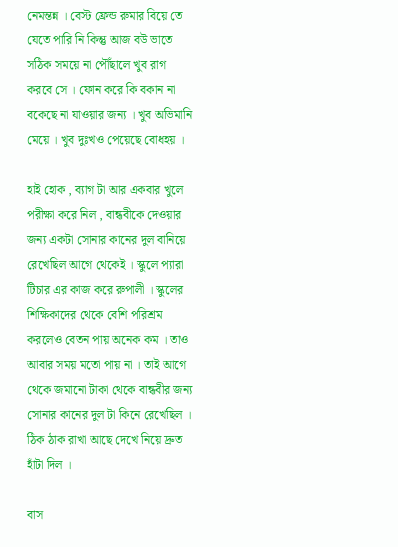নেমন্তন্ন । বেস্ট ফ্রেন্ড রুমার বিয়ে তে যেতে পারি নি কিন্তু আজ বউ ভাতে সঠিক সময়ে না পৌঁছালে খুব রাগ করবে সে । ফোন করে কি বকান না বকেছে না যাওয়ার জন্য । খুব অভিমানি মেয়ে । খুব দুঃখও পেয়েছে বোধহয় ।

হাই হোক , ব্যাগ টা আর একবার খুলে পরীক্ষা করে নিল , বান্ধবীকে দেওয়ার জন্য একটা সোনার কানের দুল বানিয়ে রেখেছিল আগে থেকেই । স্কুলে প্যারা টিচার এর কাজ করে রুপালী । স্কুলের শিক্ষিকাদের থেকে বেশি পরিশ্রম করলেও বেতন পায় অনেক কম । তাও আবার সময় মতো পায় না । তাই আগে থেকে জমানো টাকা থেকে বান্ধবীর জন্য সোনার কানের দুল টা কিনে রেখেছিল । ঠিক ঠাক রাখা আছে দেখে নিয়ে দ্রুত হাঁটা দিল ।

বাস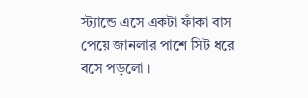স্ট্যান্ডে এসে একটা ফাঁকা বাস পেয়ে জানলার পাশে সিট ধরে বসে পড়লো ।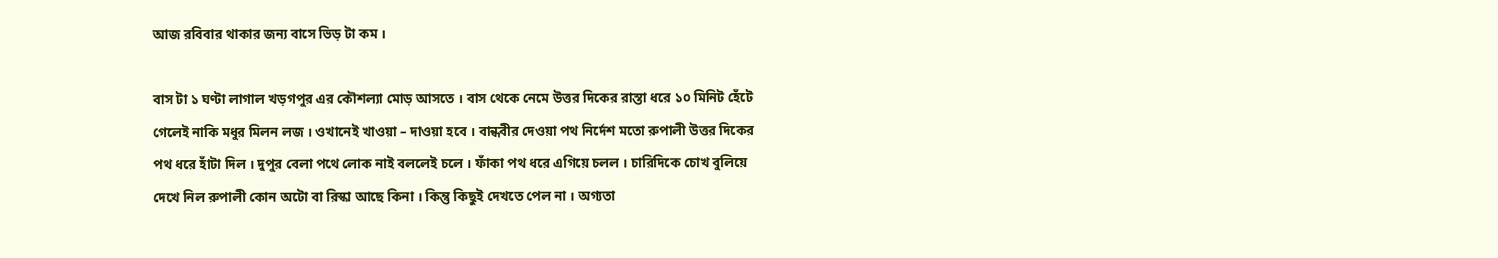আজ রবিবার থাকার জন্য বাসে ভিড় টা কম ।

বাস টা ১ ঘণ্টা লাগাল খড়গপুর এর কৌশল্যা মোড় আসতে । বাস থেকে নেমে উত্তর দিকের রাস্তা ধরে ১০ মিনিট হেঁটে গেলেই নাকি মধুর মিলন লজ । ওখানেই খাওয়া – দাওয়া হবে । বান্ধবীর দেওয়া পথ নির্দেশ মতো রুপালী উত্তর দিকের পথ ধরে হাঁটা দিল । দুপুর বেলা পথে লোক নাই বললেই চলে । ফাঁকা পথ ধরে এগিয়ে চলল । চারিদিকে চোখ বুলিয়ে দেখে নিল রুপালী কোন অটো বা রিস্কা আছে কিনা । কিন্তু কিছুই দেখতে পেল না । অগ্যতা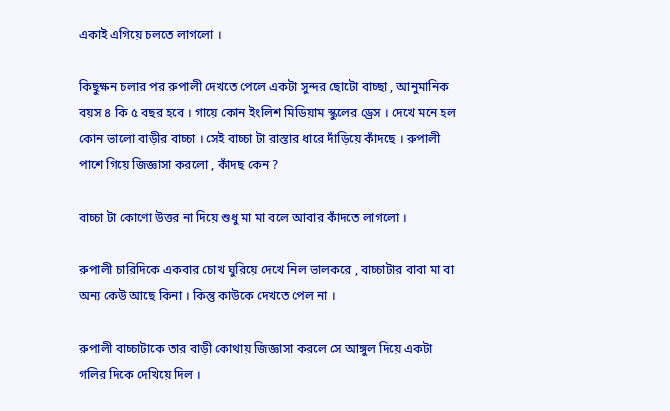একাই এগিয়ে চলতে লাগলো ।

কিছুক্ষন চলার পর রুপালী দেখতে পেলে একটা সুন্দর ছোটো বাচ্ছা , আনুমানিক বয়স ৪ কি ৫ বছর হবে । গায়ে কোন ইংলিশ মিডিয়াম স্কুলের ড্রেস । দেখে মনে হল কোন ভালো বাড়ীর বাচ্চা । সেই বাচ্চা টা রাস্তার ধারে দাঁড়িয়ে কাঁদছে । রুপালী পাশে গিয়ে জিজ্ঞাসা করলো , কাঁদছ কেন ?

বাচ্চা টা কোণো উত্তর না দিয়ে শুধু মা মা বলে আবার কাঁদতে লাগলো ।

রুপালী চারিদিকে একবার চোখ ঘুরিয়ে দেখে নিল ভালকরে , বাচ্চাটার বাবা মা বা অন্য কেউ আছে কিনা । কিন্তু কাউকে দেখতে পেল না ।

রুপালী বাচ্চাটাকে তার বাড়ী কোথায় জিজ্ঞাসা করলে সে আঙ্গুল দিয়ে একটা গলির দিকে দেখিয়ে দিল ।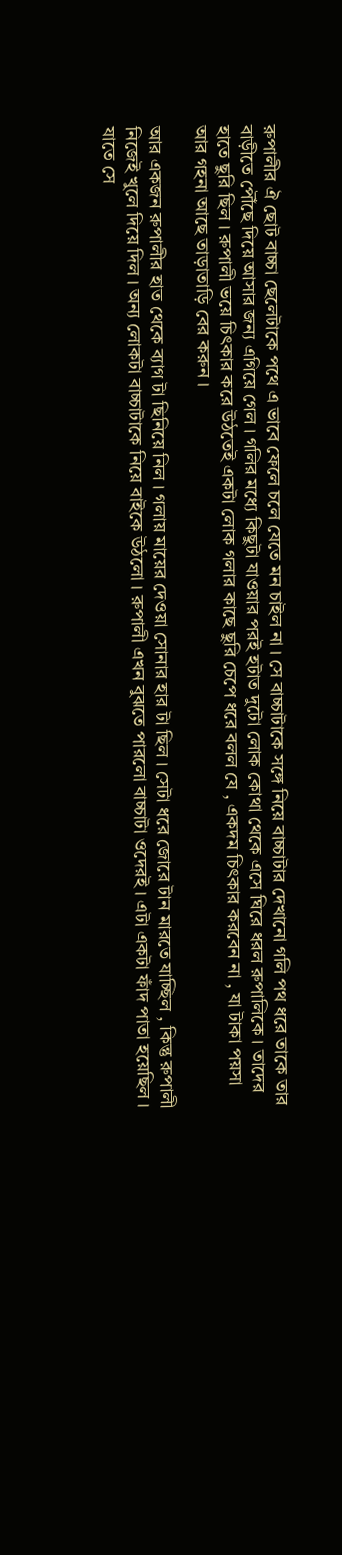রুপালীর ঐ ছোট বাচ্চা ছেলেটাকে পথে এ ভাবে ফেলে চলে যেতে মন চাইল না । সে বাচ্চাটাকে সঙ্গে নিয়ে বাচ্চাটার দেখানো গলি পথ ধরে তাকে তার বাড়ীতে পৌঁছে দিয়ে আসার জন্য এগিয়ে গেল । গলির মধ্যে কিছুটা যাওয়ার পরই হটাত দুটো লোক কোথা থেকে এসে ঘিরে ধরল রুপালিকে । তাদের হাতে ছুরি ছিল । রুপালী ভয়ে চিৎকার করে উঠতেই একটা লোক গলার কাছে ছুরি চেপে ধরে বলল যে , একদম চিৎকার করবেন না , যা টাকা পয়সা আর গহনা আছে তাড়াতাড়ি বের করুন ।

আর একজন রুপালীর হাত থেকে ব্যাগ টা ছিনিয়ে নিল । গলায় মায়ের দেওয়া সোনার হার টা ছিল । সেটা ধরে জোরে টান মারতে যাচ্ছিল , কিন্তু রুপালী নিজেই খুলে দিয়ে দিল । অন্য লোকটা বাচ্চাটাকে নিয়ে বাইকে উঠলো । রুপালী এখন বুঝতে পারলো বাচ্চাটা ওদেরই । এটা একটা ফাঁদ পাতা হয়েছিল । যাতে সে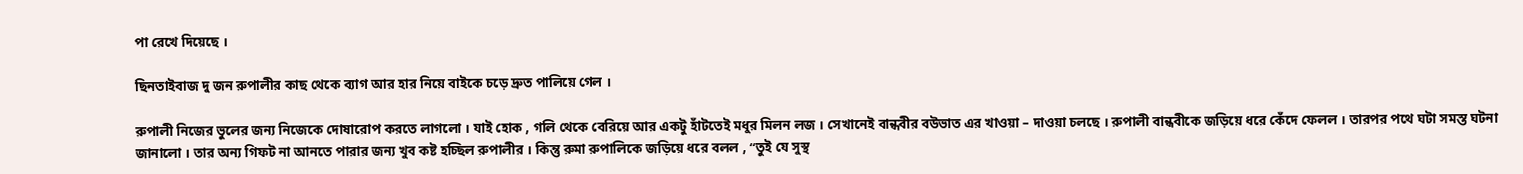পা রেখে দিয়েছে ।

ছিনতাইবাজ দু জন রুপালীর কাছ থেকে ব্যাগ আর হার নিয়ে বাইকে চড়ে দ্রুত পালিয়ে গেল ।

রুপালী নিজের ভুলের জন্য নিজেকে দোষারোপ করতে লাগলো । যাই হোক , গলি থেকে বেরিয়ে আর একটু হাঁটতেই মধুর মিলন লজ । সেখানেই বান্ধবীর বউভাত এর খাওয়া – দাওয়া চলছে । রুপালী বান্ধবীকে জড়িয়ে ধরে কেঁদে ফেলল । তারপর পথে ঘটা সমস্ত ঘটনা জানালো । তার অন্য গিফট না আনতে পারার জন্য খুব কষ্ট হচ্ছিল রুপালীর । কিন্তু রুমা রুপালিকে জড়িয়ে ধরে বলল , “তুই যে সুস্থ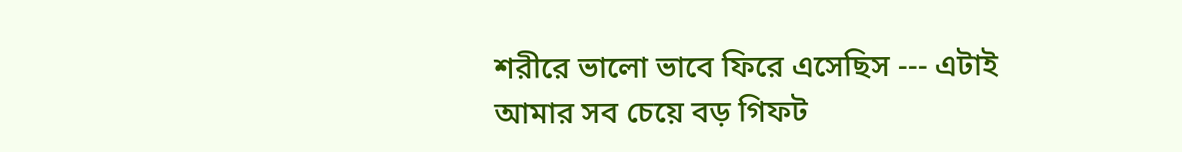শরীরে ভালো ভাবে ফিরে এসেছিস --- এটাই আমার সব চেয়ে বড় গিফট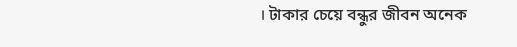। টাকার চেয়ে বন্ধুর জীবন অনেক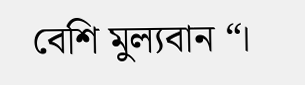বেশি মুল্যবান “।